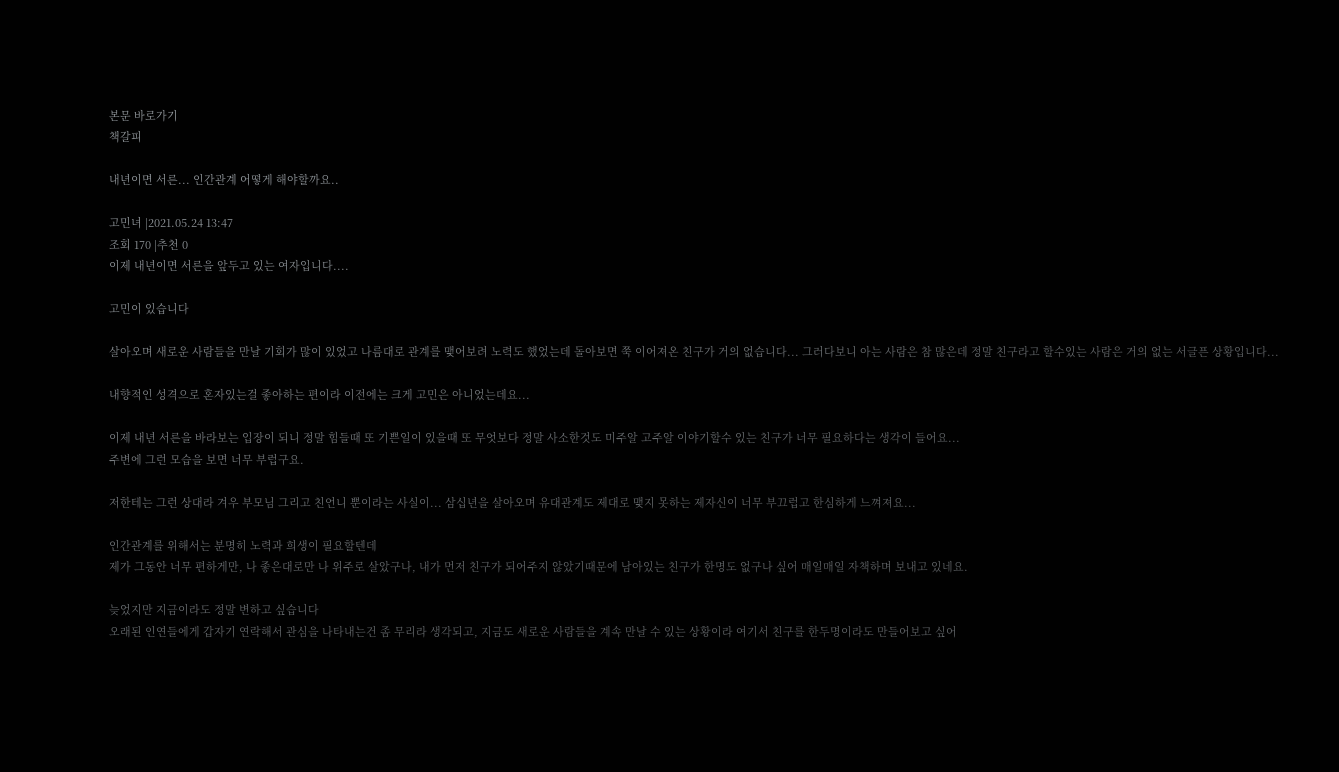본문 바로가기
책갈피

내년이면 서른... 인간관계 어떻게 해야할까요..

고민녀 |2021.05.24 13:47
조회 170 |추천 0
이제 내년이면 서른을 앞두고 있는 여자입니다....

고민이 있습니다

살아오며 새로운 사람들을 만날 기회가 많이 있었고 나름대로 관계를 맺어보려 노력도 했었는데 돌아보면 쭉 이어져온 친구가 거의 없습니다... 그러다보니 아는 사람은 참 많은데 정말 친구라고 할수있는 사람은 거의 없는 서글픈 상황입니다...

내향적인 성격으로 혼자있는걸 좋아하는 편이라 이전에는 크게 고민은 아니었는데요...

이제 내년 서른을 바라보는 입장이 되니 정말 힘들때 또 기쁜일이 있을때 또 무엇보다 정말 사소한것도 미주알 고주알 이야기할수 있는 친구가 너무 필요하다는 생각이 들어요...
주변에 그런 모습을 보면 너무 부럽구요.

저한테는 그런 상대라 겨우 부모님 그리고 친언니 뿐이라는 사실이... 삼십년을 살아오며 유대관계도 제대로 맺지 못하는 제자신이 너무 부끄럽고 한심하게 느껴져요...

인간관계를 위해서는 분명히 노력과 희생이 필요할텐데
제가 그동안 너무 편하게만, 나 좋은대로만 나 위주로 살았구나, 내가 먼저 친구가 되어주지 않았기때문에 남아있는 친구가 한명도 없구나 싶어 매일매일 자책하며 보내고 있네요.

늦었지만 지금이라도 정말 변하고 싶습니다
오래된 인연들에게 갑자기 연락해서 관심을 나타내는건 좀 무리라 생각되고, 지금도 새로운 사람들을 계속 만날 수 있는 상황이라 여기서 친구를 한두명이라도 만들어보고 싶어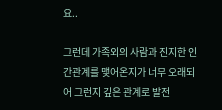요..

그런데 가족외의 사람과 진지한 인간관계를 맺어온지가 너무 오래되어 그런지 깊은 관계로 발전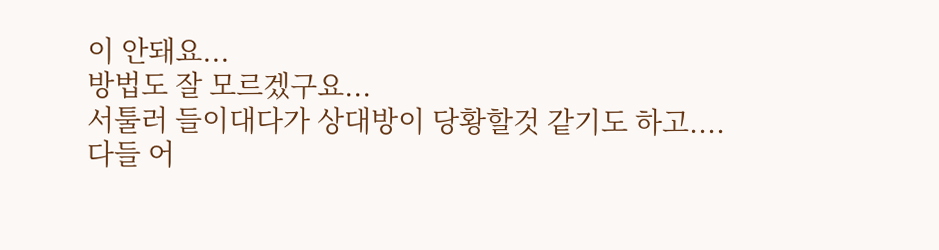이 안돼요...
방법도 잘 모르겠구요...
서툴러 들이대다가 상대방이 당황할것 같기도 하고....
다들 어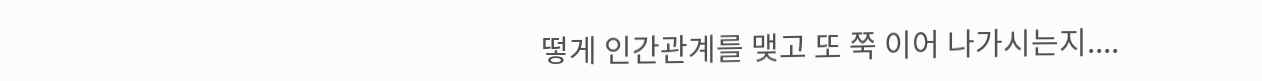떻게 인간관계를 맺고 또 쭉 이어 나가시는지....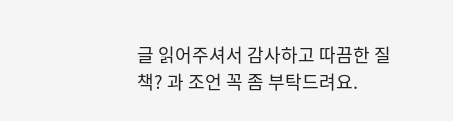글 읽어주셔서 감사하고 따끔한 질책? 과 조언 꼭 좀 부탁드려요.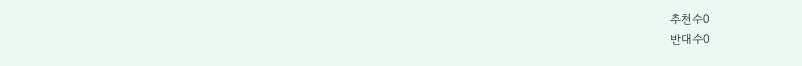추천수0
반대수0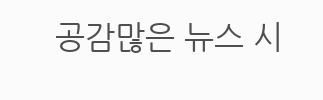공감많은 뉴스 시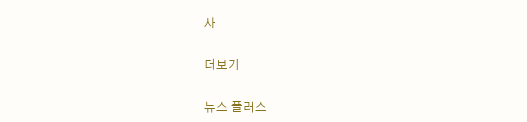사

더보기

뉴스 플러스